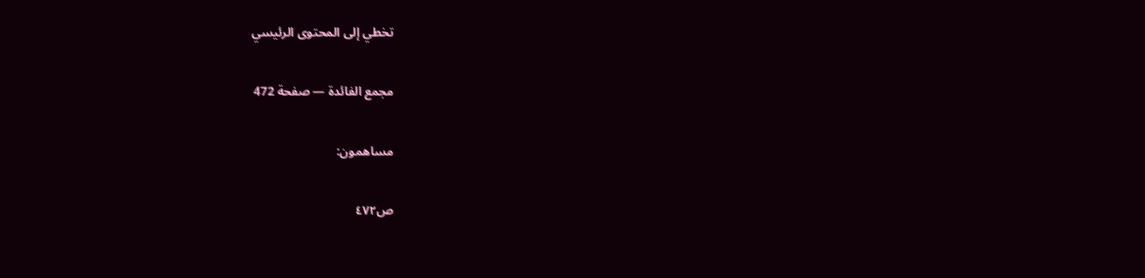تخطي إلى المحتوى الرئيسي

مجمع الفائدة — صفحة 472

مساهمون:

ص٤٧٢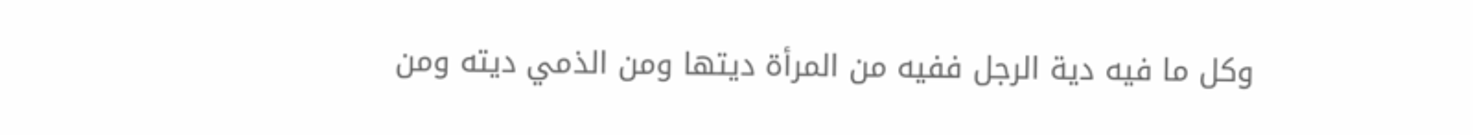وكل ما فيه دية الرجل ففيه من المرأة ديتها ومن الذمي ديته ومن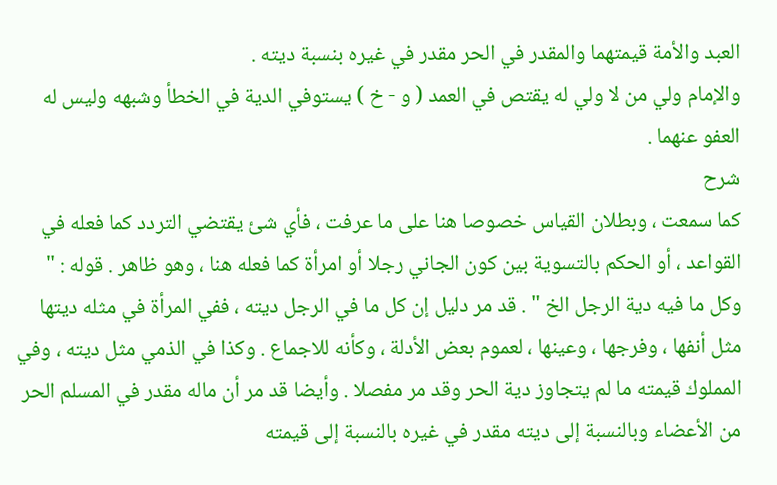العبد والأمة قيمتهما والمقدر في الحر مقدر في غيره بنسبة ديته .
والإمام ولي من لا ولي له يقتص في العمد ( و - خ ) يستوفي الدية في الخطأ وشبهه وليس له العفو عنهما .
شرح
كما سمعت ، وبطلان القياس خصوصا هنا على ما عرفت ، فأي شئ يقتضي التردد كما فعله في القواعد ، أو الحكم بالتسوية بين كون الجاني رجلا أو امرأة كما فعله هنا ، وهو ظاهر . قوله : " وكل ما فيه دية الرجل الخ " . قد مر دليل إن كل ما في الرجل ديته ، ففي المرأة في مثله ديتها مثل أنفها ، وفرجها ، وعينها ، لعموم بعض الأدلة ، وكأنه للاجماع . وكذا في الذمي مثل ديته ، وفي المملوك قيمته ما لم يتجاوز دية الحر وقد مر مفصلا . وأيضا قد مر أن ماله مقدر في المسلم الحر من الأعضاء وبالنسبة إلى ديته مقدر في غيره بالنسبة إلى قيمته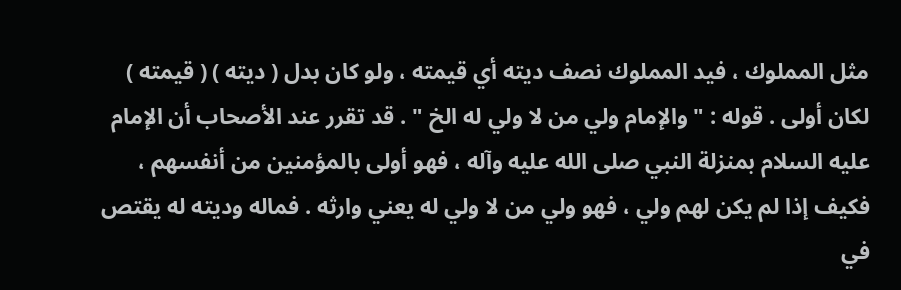مثل المملوك ، فيد المملوك نصف ديته أي قيمته ، ولو كان بدل ( ديته ) ( قيمته ) لكان أولى . قوله : " والإمام ولي من لا ولي له الخ " . قد تقرر عند الأصحاب أن الإمام عليه السلام بمنزلة النبي صلى الله عليه وآله ، فهو أولى بالمؤمنين من أنفسهم ، فكيف إذا لم يكن لهم ولي ، فهو ولي من لا ولي له يعني وارثه . فماله وديته له يقتص في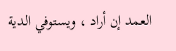العمد إن أراد ، ويستوفي الدية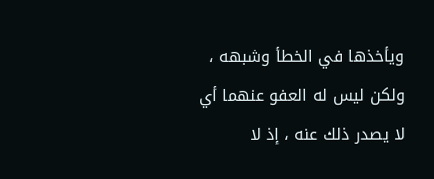ويأخذها في الخطأ وشبهه ، ولكن ليس له العفو عنهما أي لا يصدر ذلك عنه ، إذ لا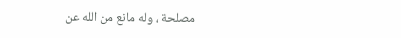مصلحة ، وله مانع من الله عن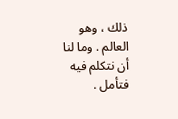ذلك ، وهو العالم . وما لنا أن نتكلم فيه فتأمل .